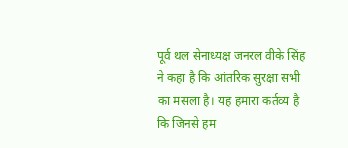पूर्व थल सेनाध्यक्ष जनरल वीके सिंह ने कहा है कि आंतरिक सुरक्षा सभी का मसला है। यह हमारा कर्तव्य है कि जिनसे हम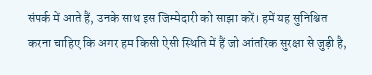संपर्क में आते हैं, उनके साथ इस जिम्मेदारी को साझा करें। हमें यह सुनिश्चित करना चाहिए कि अगर हम किसी ऐसी स्थिति में हैं जो आंतरिक सुरक्षा से जुड़ी है,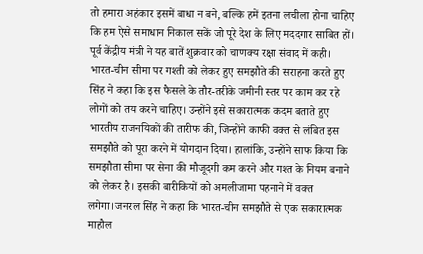तो हमारा अहंकार इसमें बाधा न बने, बल्कि हमें इतना लचीला होना चाहिए कि हम ऐसे समाधान निकाल सकें जो पूरे देश के लिए मददगार साबित हों। पूर्व केंद्रीय मंत्री ने यह बातें शुक्रवार को चाणक्य रक्षा संवाद में कही। भारत-चीन सीमा पर गश्ती को लेकर हुए समझौते की सराहना करते हुए सिंह ने कहा कि इस फैसले के तौर-तरीके जमीनी स्तर पर काम कर रहे लोगों को तय करने चाहिए। उन्होंने इसे सकारात्मक कदम बताते हुए भारतीय राजनयिकों की तारीफ की, जिन्होंने काफी वक्त से लंबित इस समझौते को पूरा करने में योगदान दिया। हालांकि, उन्होंने साफ किया कि समझौता सीमा पर सेना की मौजूदगी कम करने और गश्त के नियम बनाने को लेकर है। इसकी बारीकियों को अमलीजामा पहनाने में वक्त लगेगा।जनरल सिंह ने कहा कि भारत-चीन समझौते से एक सकारात्मक माहौल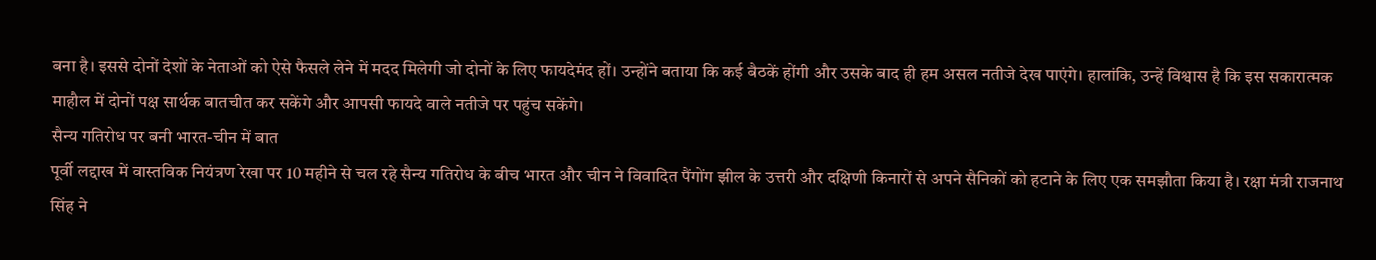बना है। इससे दोनों देशों के नेताओं को ऐसे फैसले लेने में मदद मिलेगी जो दोनों के लिए फायदेमंद हों। उन्होंने बताया कि कई बैठकें होंगी और उसके बाद ही हम असल नतीजे देख पाएंगे। हालांकि, उन्हें विश्वास है कि इस सकारात्मक माहौल में दोनों पक्ष सार्थक बातचीत कर सकेंगे और आपसी फायदे वाले नतीजे पर पहुंच सकेंगे।
सैन्य गतिरोध पर बनी भारत-चीन में बात
पूर्वी लद्दाख में वास्तविक नियंत्रण रेखा पर 10 महीने से चल रहे सैन्य गतिरोध के बीच भारत और चीन ने विवादित पैंगोंग झील के उत्तरी और दक्षिणी किनारों से अपने सैनिकों को हटाने के लिए एक समझौता किया है। रक्षा मंत्री राजनाथ सिंह ने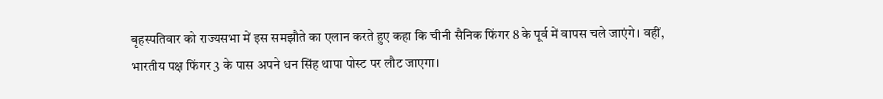बृहस्पतिवार को राज्यसभा में इस समझौते का एलान करते हुए कहा कि चीनी सैनिक फिंगर 8 के पूर्व में वापस चले जाएंगे। वहीं, भारतीय पक्ष फिंगर 3 के पास अपने धन सिंह थापा पोस्ट पर लौट जाएगा।